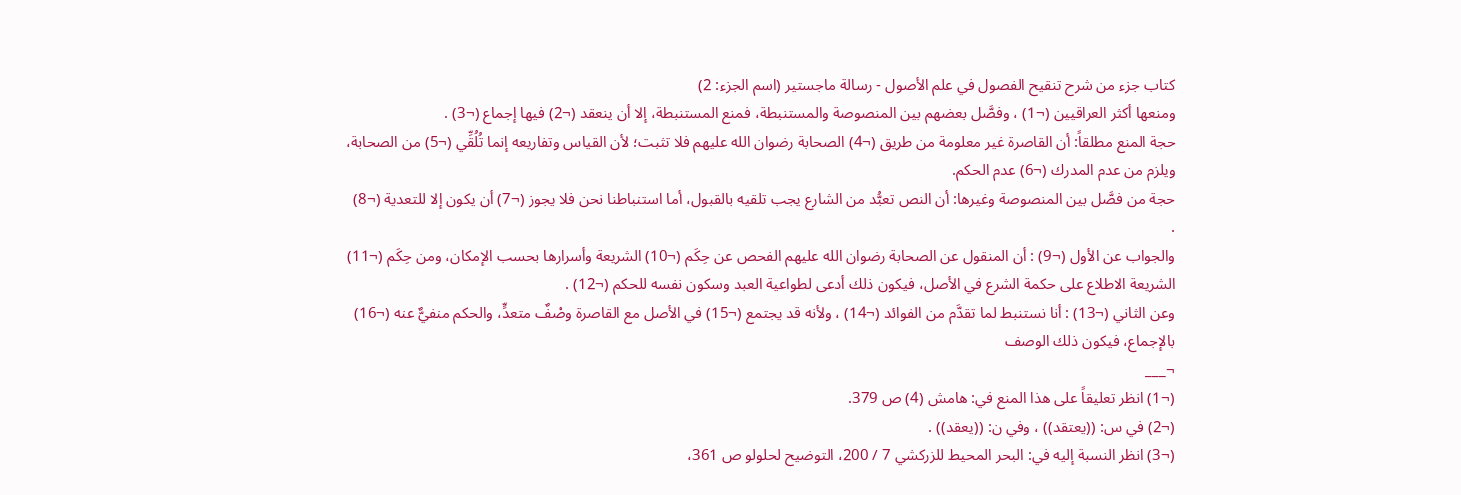كتاب جزء من شرح تنقيح الفصول في علم الأصول - رسالة ماجستير (اسم الجزء: 2)
ومنعها أكثر العراقيين (¬1) ، وفصَّل بعضهم بين المنصوصة والمستنبطة، فمنع المستنبطة، إلا أن ينعقد (¬2) فيها إجماع (¬3) .
حجة المنع مطلقاً: أن القاصرة غير معلومة من طريق (¬4) الصحابة رضوان الله عليهم فلا تثبت؛ لأن القياس وتفاريعه إنما تُلُقِّي (¬5) من الصحابة، ويلزم من عدم المدرك (¬6) عدم الحكم.
حجة من فصَّل بين المنصوصة وغيرها: أن النص تعبُّد من الشارع يجب تلقيه بالقبول، أما استنباطنا نحن فلا يجوز (¬7) أن يكون إلا للتعدية (¬8) .
والجواب عن الأول (¬9) : أن المنقول عن الصحابة رضوان الله عليهم الفحص عن حِكَم (¬10) الشريعة وأسرارها بحسب الإمكان، ومن حِكَم (¬11) الشريعة الاطلاع على حكمة الشرع في الأصل، فيكون ذلك أدعى لطواعية العبد وسكون نفسه للحكم (¬12) .
وعن الثاني (¬13) : أنا نستنبط لما تقدَّم من الفوائد (¬14) ، ولأنه قد يجتمع (¬15) في الأصل مع القاصرة وصْفٌ متعدٍّ، والحكم منفيٌّ عنه (¬16) بالإجماع، فيكون ذلك الوصف
¬___
(¬1) انظر تعليقاً على هذا المنع في: هامش (4) ص 379.
(¬2) في س: ((يعتقد)) ، وفي ن: ((يعقد)) .
(¬3) انظر النسبة إليه في: البحر المحيط للزركشي 7 / 200، التوضيح لحلولو ص 361،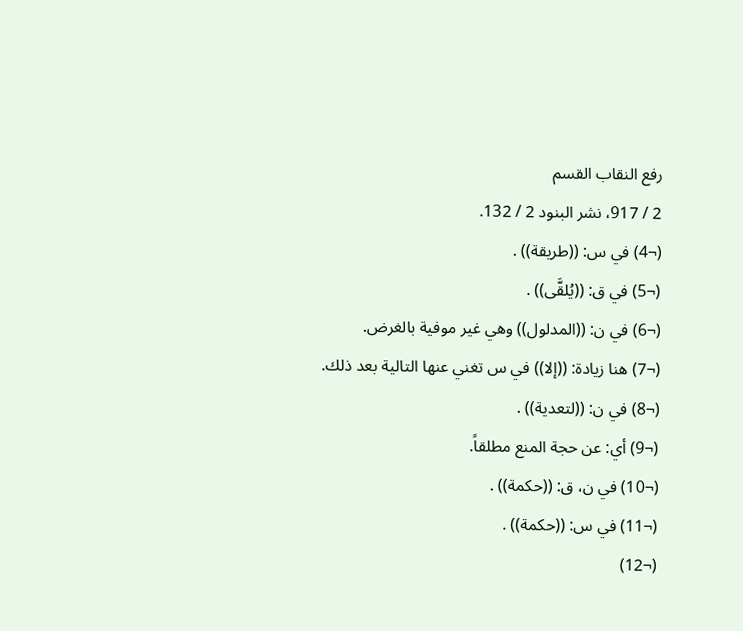رفع النقاب القسم
2 / 917، نشر البنود 2 / 132.
(¬4) في س: ((طريقة)) .
(¬5) في ق: ((يُلقَّى)) .
(¬6) في ن: ((المدلول)) وهي غير موفية بالغرض.
(¬7) هنا زيادة: ((إلا)) في س تغني عنها التالية بعد ذلك.
(¬8) في ن: ((لتعدية)) .
(¬9) أي: عن حجة المنع مطلقاً.
(¬10) في ن، ق: ((حكمة)) .
(¬11) في س: ((حكمة)) .
(¬12)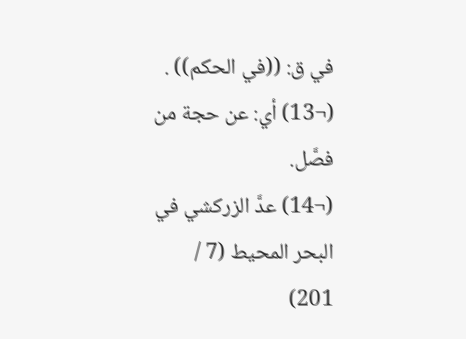في ق: ((في الحكم)) .
(¬13) أي: عن حجة من فصَّل.
(¬14) عدَّ الزركشي في البحر المحيط (7 / 201)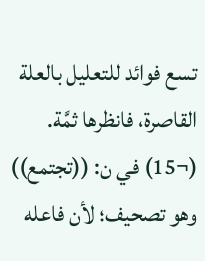تسع فوائد للتعليل بالعلة القاصرة، فانظرها ثمَّة.
(¬15) في ن: ((تجتمع)) وهو تصحيف؛ لأن فاعله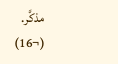مذكَّر.
(¬16)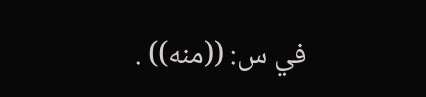في س: ((منه)) .